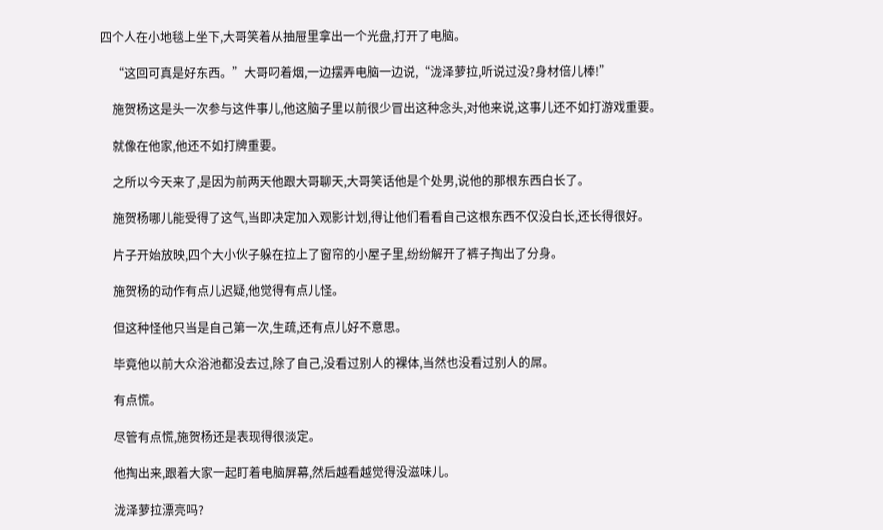四个人在小地毯上坐下,大哥笑着从抽屉里拿出一个光盘,打开了电脑。

    “这回可真是好东西。”大哥叼着烟,一边摆弄电脑一边说,“泷泽萝拉,听说过没?身材倍儿棒!”

    施贺杨这是头一次参与这件事儿,他这脑子里以前很少冒出这种念头,对他来说,这事儿还不如打游戏重要。

    就像在他家,他还不如打牌重要。

    之所以今天来了,是因为前两天他跟大哥聊天,大哥笑话他是个处男,说他的那根东西白长了。

    施贺杨哪儿能受得了这气,当即决定加入观影计划,得让他们看看自己这根东西不仅没白长,还长得很好。

    片子开始放映,四个大小伙子躲在拉上了窗帘的小屋子里,纷纷解开了裤子掏出了分身。

    施贺杨的动作有点儿迟疑,他觉得有点儿怪。

    但这种怪他只当是自己第一次,生疏,还有点儿好不意思。

    毕竟他以前大众浴池都没去过,除了自己,没看过别人的裸体,当然也没看过别人的屌。

    有点慌。

    尽管有点慌,施贺杨还是表现得很淡定。

    他掏出来,跟着大家一起盯着电脑屏幕,然后越看越觉得没滋味儿。

    泷泽萝拉漂亮吗?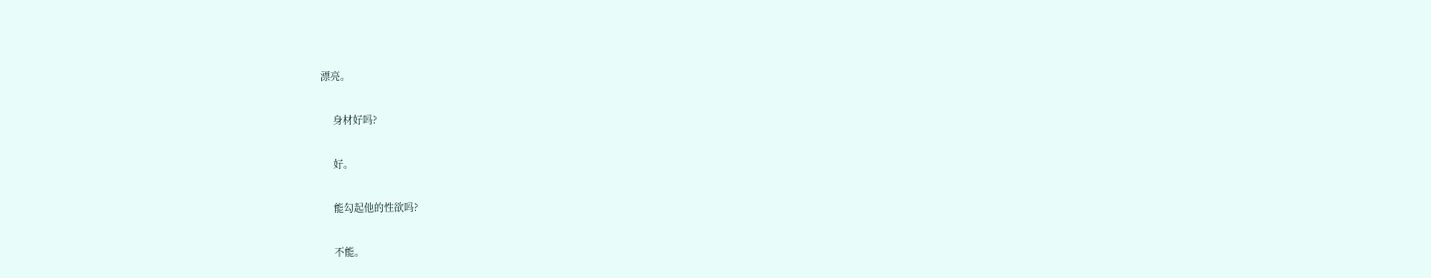漂亮。

    身材好吗?

    好。

    能勾起他的性欲吗?

    不能。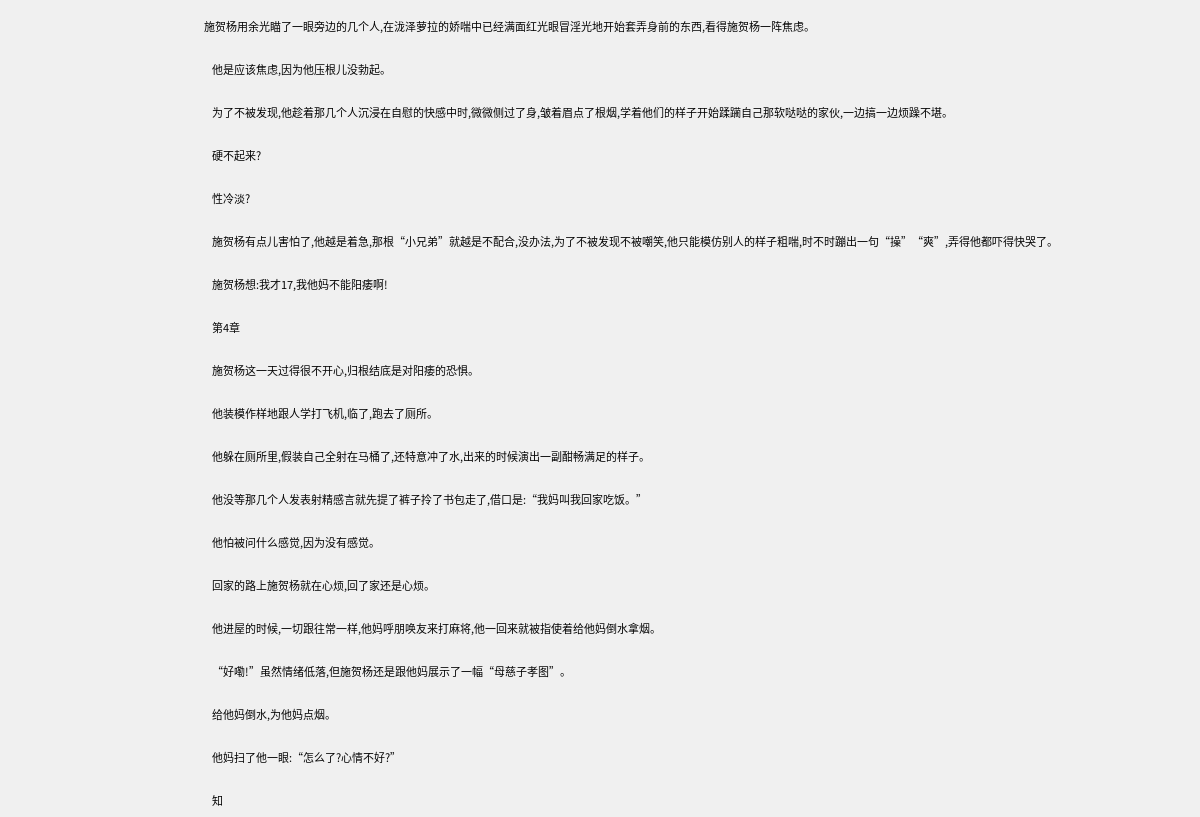施贺杨用余光瞄了一眼旁边的几个人,在泷泽萝拉的娇喘中已经满面红光眼冒淫光地开始套弄身前的东西,看得施贺杨一阵焦虑。

    他是应该焦虑,因为他压根儿没勃起。

    为了不被发现,他趁着那几个人沉浸在自慰的快感中时,微微侧过了身,皱着眉点了根烟,学着他们的样子开始蹂躏自己那软哒哒的家伙,一边搞一边烦躁不堪。

    硬不起来?

    性冷淡?

    施贺杨有点儿害怕了,他越是着急,那根“小兄弟”就越是不配合,没办法,为了不被发现不被嘲笑,他只能模仿别人的样子粗喘,时不时蹦出一句“操”“爽”,弄得他都吓得快哭了。

    施贺杨想:我才17,我他妈不能阳痿啊!

    第4章

    施贺杨这一天过得很不开心,归根结底是对阳痿的恐惧。

    他装模作样地跟人学打飞机,临了,跑去了厕所。

    他躲在厕所里,假装自己全射在马桶了,还特意冲了水,出来的时候演出一副酣畅满足的样子。

    他没等那几个人发表射精感言就先提了裤子拎了书包走了,借口是:“我妈叫我回家吃饭。”

    他怕被问什么感觉,因为没有感觉。

    回家的路上施贺杨就在心烦,回了家还是心烦。

    他进屋的时候,一切跟往常一样,他妈呼朋唤友来打麻将,他一回来就被指使着给他妈倒水拿烟。

    “好嘞!”虽然情绪低落,但施贺杨还是跟他妈展示了一幅“母慈子孝图”。

    给他妈倒水,为他妈点烟。

    他妈扫了他一眼:“怎么了?心情不好?”

    知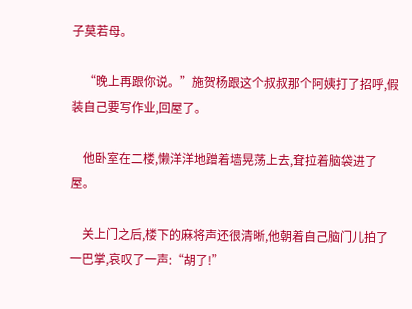子莫若母。

    “晚上再跟你说。”施贺杨跟这个叔叔那个阿姨打了招呼,假装自己要写作业,回屋了。

    他卧室在二楼,懒洋洋地蹭着墙晃荡上去,耷拉着脑袋进了屋。

    关上门之后,楼下的麻将声还很清晰,他朝着自己脑门儿拍了一巴掌,哀叹了一声:“胡了!”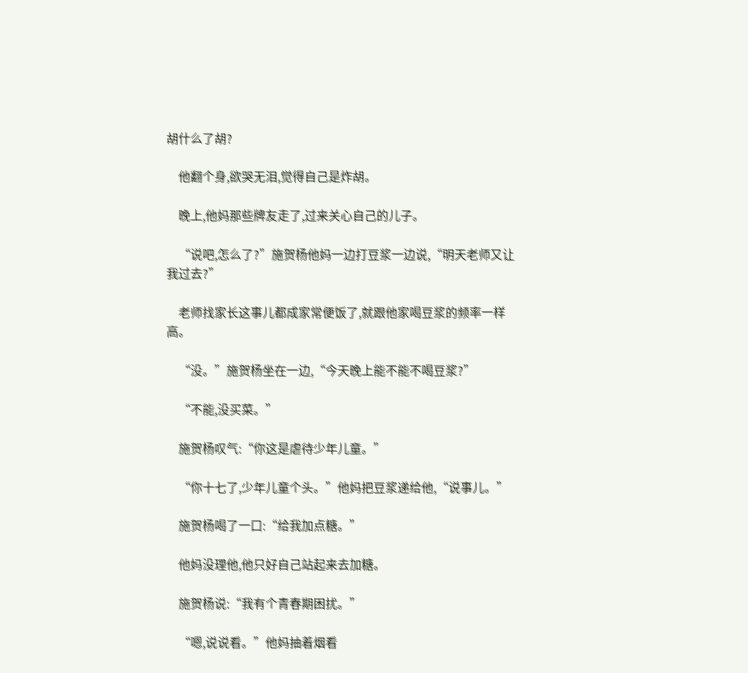胡什么了胡?

    他翻个身,欲哭无泪,觉得自己是炸胡。

    晚上,他妈那些牌友走了,过来关心自己的儿子。

    “说吧,怎么了?”施贺杨他妈一边打豆浆一边说,“明天老师又让我过去?”

    老师找家长这事儿都成家常便饭了,就跟他家喝豆浆的频率一样高。

    “没。”施贺杨坐在一边,“今天晚上能不能不喝豆浆?”

    “不能,没买菜。”

    施贺杨叹气:“你这是虐待少年儿童。”

    “你十七了,少年儿童个头。”他妈把豆浆递给他,“说事儿。”

    施贺杨喝了一口:“给我加点糖。”

    他妈没理他,他只好自己站起来去加糖。

    施贺杨说:“我有个青春期困扰。”

    “嗯,说说看。”他妈抽着烟看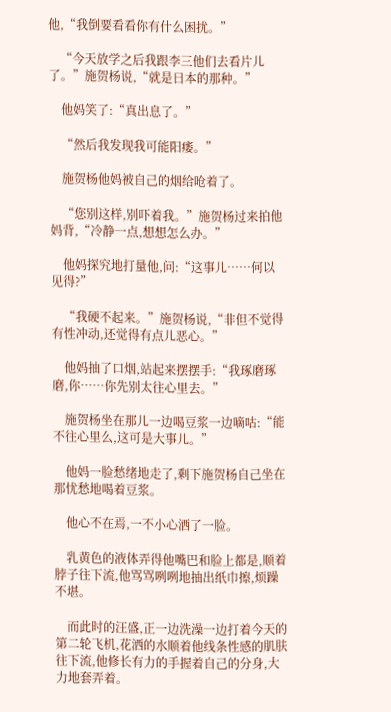他,“我倒要看看你有什么困扰。”

    “今天放学之后我跟李三他们去看片儿了。”施贺杨说,“就是日本的那种。”

    他妈笑了:“真出息了。”

    “然后我发现我可能阳痿。”

    施贺杨他妈被自己的烟给呛着了。

    “您别这样,别吓着我。”施贺杨过来拍他妈背,“冷静一点,想想怎么办。”

    他妈探究地打量他,问:“这事儿……何以见得?”

    “我硬不起来。”施贺杨说,“非但不觉得有性冲动,还觉得有点儿恶心。”

    他妈抽了口烟,站起来摆摆手:“我琢磨琢磨,你……你先别太往心里去。”

    施贺杨坐在那儿一边喝豆浆一边嘀咕:“能不往心里么,这可是大事儿。”

    他妈一脸愁绪地走了,剩下施贺杨自己坐在那忧愁地喝着豆浆。

    他心不在焉,一不小心洒了一脸。

    乳黄色的液体弄得他嘴巴和脸上都是,顺着脖子往下流,他骂骂咧咧地抽出纸巾擦,烦躁不堪。

    而此时的汪盛,正一边洗澡一边打着今天的第二轮飞机,花洒的水顺着他线条性感的肌肤往下流,他修长有力的手握着自己的分身,大力地套弄着。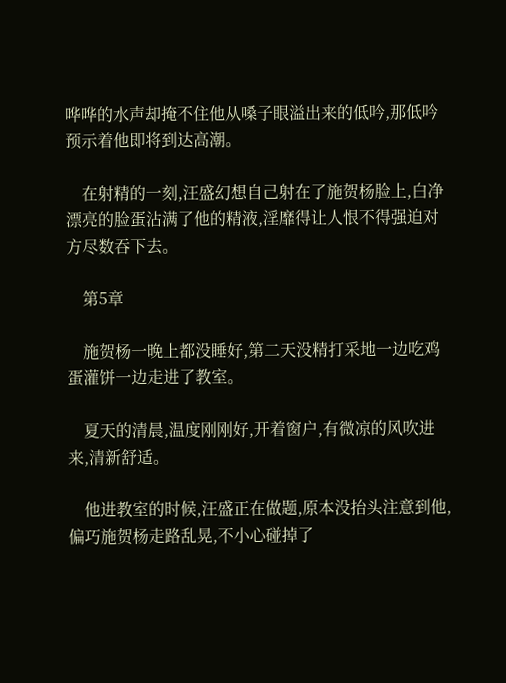哗哗的水声却掩不住他从嗓子眼溢出来的低吟,那低吟预示着他即将到达高潮。

    在射精的一刻,汪盛幻想自己射在了施贺杨脸上,白净漂亮的脸蛋沾满了他的精液,淫靡得让人恨不得强迫对方尽数吞下去。

    第5章

    施贺杨一晚上都没睡好,第二天没精打采地一边吃鸡蛋灌饼一边走进了教室。

    夏天的清晨,温度刚刚好,开着窗户,有微凉的风吹进来,清新舒适。

    他进教室的时候,汪盛正在做题,原本没抬头注意到他,偏巧施贺杨走路乱晃,不小心碰掉了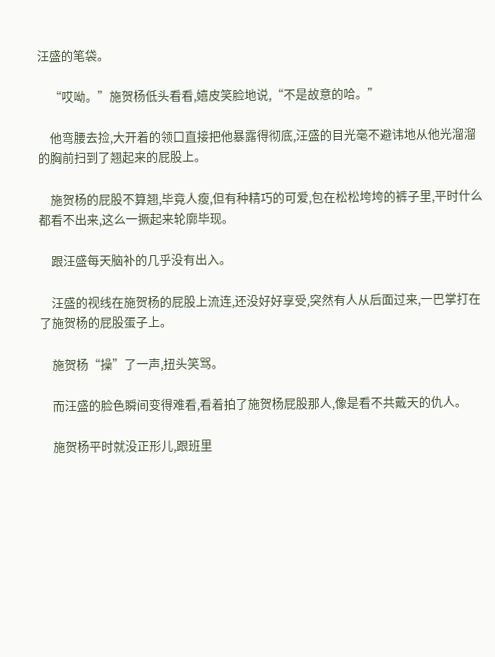汪盛的笔袋。

    “哎呦。”施贺杨低头看看,嬉皮笑脸地说,“不是故意的哈。”

    他弯腰去捡,大开着的领口直接把他暴露得彻底,汪盛的目光毫不避讳地从他光溜溜的胸前扫到了翘起来的屁股上。

    施贺杨的屁股不算翘,毕竟人瘦,但有种精巧的可爱,包在松松垮垮的裤子里,平时什么都看不出来,这么一撅起来轮廓毕现。

    跟汪盛每天脑补的几乎没有出入。

    汪盛的视线在施贺杨的屁股上流连,还没好好享受,突然有人从后面过来,一巴掌打在了施贺杨的屁股蛋子上。

    施贺杨“操”了一声,扭头笑骂。

    而汪盛的脸色瞬间变得难看,看着拍了施贺杨屁股那人,像是看不共戴天的仇人。

    施贺杨平时就没正形儿,跟班里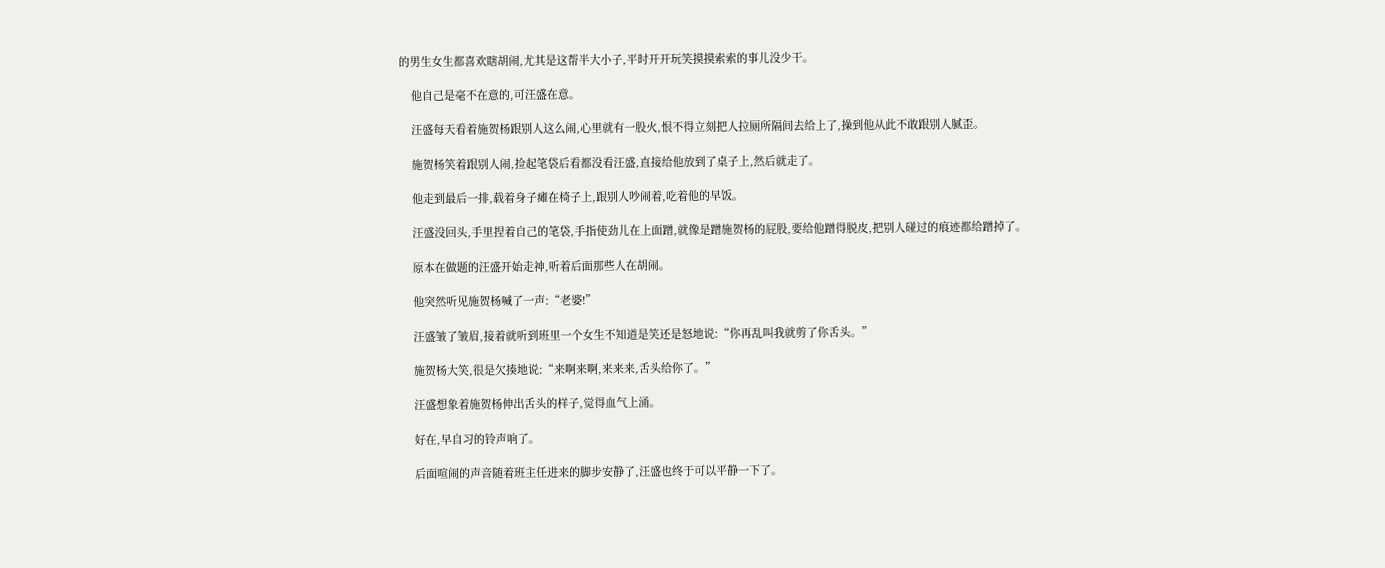的男生女生都喜欢瞎胡闹,尤其是这帮半大小子,平时开开玩笑摸摸索索的事儿没少干。

    他自己是毫不在意的,可汪盛在意。

    汪盛每天看着施贺杨跟别人这么闹,心里就有一股火,恨不得立刻把人拉厕所隔间去给上了,操到他从此不敢跟别人腻歪。

    施贺杨笑着跟别人闹,捡起笔袋后看都没看汪盛,直接给他放到了桌子上,然后就走了。

    他走到最后一排,载着身子瘫在椅子上,跟别人吵闹着,吃着他的早饭。

    汪盛没回头,手里捏着自己的笔袋,手指使劲儿在上面蹭,就像是蹭施贺杨的屁股,要给他蹭得脱皮,把别人碰过的痕迹都给蹭掉了。

    原本在做题的汪盛开始走神,听着后面那些人在胡闹。

    他突然听见施贺杨喊了一声:“老婆!”

    汪盛皱了皱眉,接着就听到班里一个女生不知道是笑还是怒地说:“你再乱叫我就剪了你舌头。”

    施贺杨大笑,很是欠揍地说:“来啊来啊,来来来,舌头给你了。”

    汪盛想象着施贺杨伸出舌头的样子,觉得血气上涌。

    好在,早自习的铃声响了。

    后面喧闹的声音随着班主任进来的脚步安静了,汪盛也终于可以平静一下了。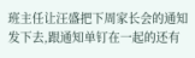班主任让汪盛把下周家长会的通知发下去,跟通知单钉在一起的还有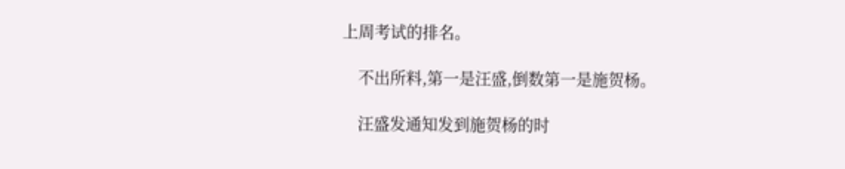上周考试的排名。

    不出所料,第一是汪盛,倒数第一是施贺杨。

    汪盛发通知发到施贺杨的时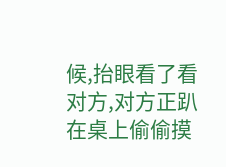候,抬眼看了看对方,对方正趴在桌上偷偷摸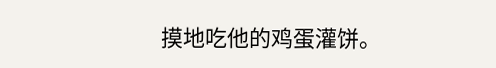摸地吃他的鸡蛋灌饼。